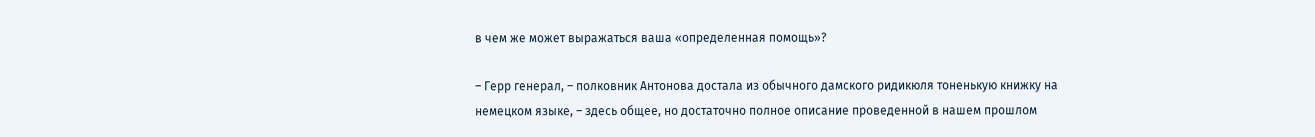в чем же может выражаться ваша «определенная помощь»?

– Герр генерал, – полковник Антонова достала из обычного дамского ридикюля тоненькую книжку на немецком языке, – здесь общее, но достаточно полное описание проведенной в нашем прошлом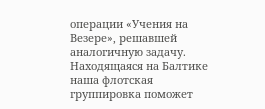операции «Учения на Везере», решавшей аналогичную задачу. Находящаяся на Балтике наша флотская группировка поможет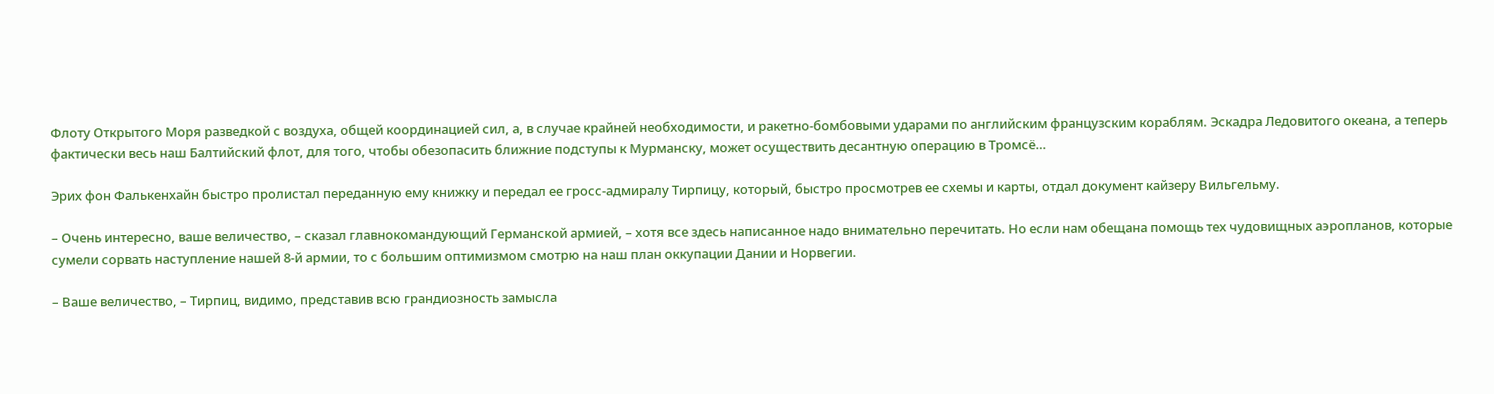Флоту Открытого Моря разведкой с воздуха, общей координацией сил, а, в случае крайней необходимости, и ракетно-бомбовыми ударами по английским французским кораблям. Эскадра Ледовитого океана, а теперь фактически весь наш Балтийский флот, для того, чтобы обезопасить ближние подступы к Мурманску, может осуществить десантную операцию в Тромсё…

Эрих фон Фалькенхайн быстро пролистал переданную ему книжку и передал ее гросс-адмиралу Тирпицу, который, быстро просмотрев ее схемы и карты, отдал документ кайзеру Вильгельму.

– Очень интересно, ваше величество, – сказал главнокомандующий Германской армией, – хотя все здесь написанное надо внимательно перечитать. Но если нам обещана помощь тех чудовищных аэропланов, которые сумели сорвать наступление нашей 8-й армии, то с большим оптимизмом смотрю на наш план оккупации Дании и Норвегии.

– Ваше величество, – Тирпиц, видимо, представив всю грандиозность замысла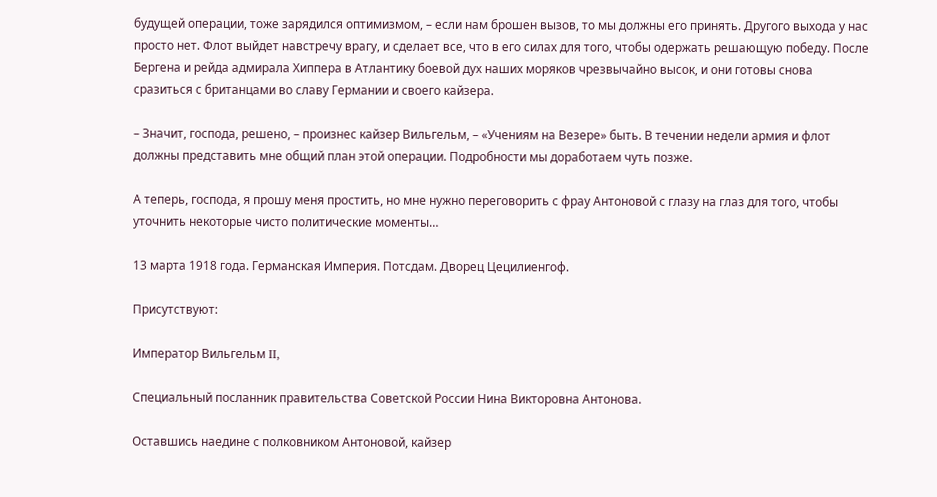будущей операции, тоже зарядился оптимизмом, – если нам брошен вызов, то мы должны его принять. Другого выхода у нас просто нет. Флот выйдет навстречу врагу, и сделает все, что в его силах для того, чтобы одержать решающую победу. После Бергена и рейда адмирала Хиппера в Атлантику боевой дух наших моряков чрезвычайно высок, и они готовы снова сразиться с британцами во славу Германии и своего кайзера.

– Значит, господа, решено, – произнес кайзер Вильгельм, – «Учениям на Везере» быть. В течении недели армия и флот должны представить мне общий план этой операции. Подробности мы доработаем чуть позже.

А теперь, господа, я прошу меня простить, но мне нужно переговорить с фрау Антоновой с глазу на глаз для того, чтобы уточнить некоторые чисто политические моменты…

13 марта 1918 года. Германская Империя. Потсдам. Дворец Цецилиенгоф.

Присутствуют:

Император Вильгельм II,

Специальный посланник правительства Советской России Нина Викторовна Антонова.

Оставшись наедине с полковником Антоновой, кайзер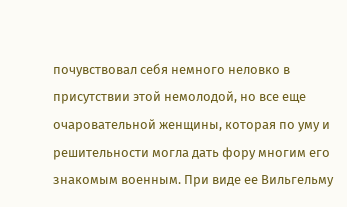почувствовал себя немного неловко в присутствии этой немолодой, но все еще очаровательной женщины, которая по уму и решительности могла дать фору многим его знакомым военным. При виде ее Вильгельму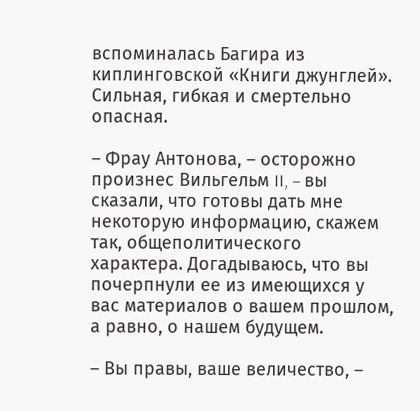вспоминалась Багира из киплинговской «Книги джунглей». Сильная, гибкая и смертельно опасная.

– Фрау Антонова, – осторожно произнес Вильгельм II, – вы сказали, что готовы дать мне некоторую информацию, скажем так, общеполитического характера. Догадываюсь, что вы почерпнули ее из имеющихся у вас материалов о вашем прошлом, а равно, о нашем будущем.

– Вы правы, ваше величество, –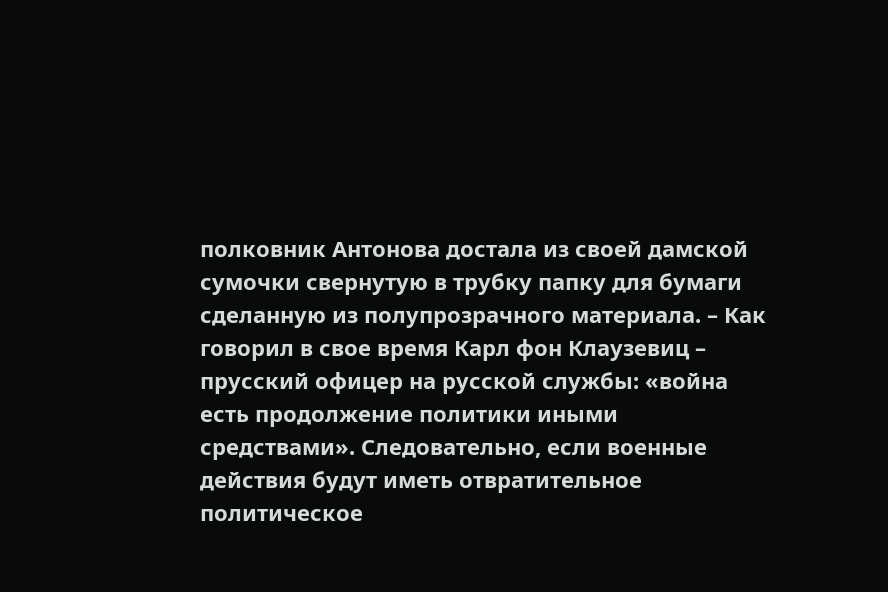полковник Антонова достала из своей дамской сумочки свернутую в трубку папку для бумаги сделанную из полупрозрачного материала. – Как говорил в свое время Карл фон Клаузевиц – прусский офицер на русской службы: «война есть продолжение политики иными средствами». Следовательно, если военные действия будут иметь отвратительное политическое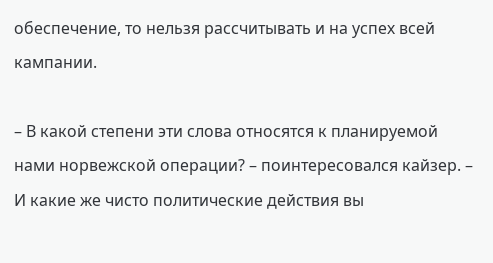обеспечение, то нельзя рассчитывать и на успех всей кампании.

– В какой степени эти слова относятся к планируемой нами норвежской операции? – поинтересовался кайзер. – И какие же чисто политические действия вы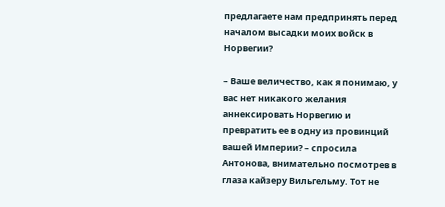предлагаете нам предпринять перед началом высадки моих войск в Норвегии?

– Ваше величество, как я понимаю, у вас нет никакого желания аннексировать Норвегию и превратить ее в одну из провинций вашей Империи? – спросила Антонова, внимательно посмотрев в глаза кайзеру Вильгельму. Тот не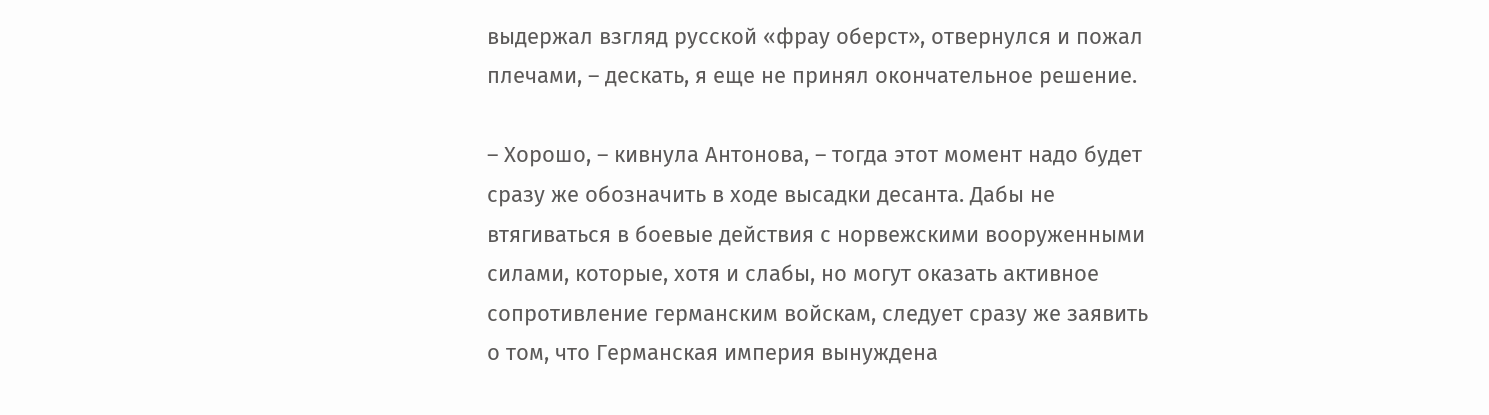выдержал взгляд русской «фрау оберст», отвернулся и пожал плечами, – дескать, я еще не принял окончательное решение.

– Хорошо, – кивнула Антонова, – тогда этот момент надо будет сразу же обозначить в ходе высадки десанта. Дабы не втягиваться в боевые действия с норвежскими вооруженными силами, которые, хотя и слабы, но могут оказать активное сопротивление германским войскам, следует сразу же заявить о том, что Германская империя вынуждена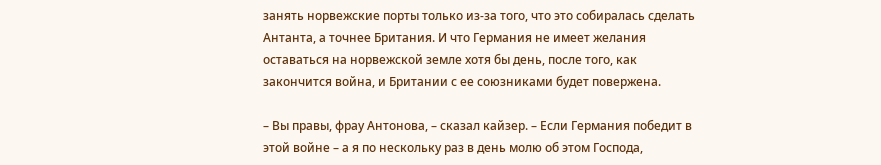занять норвежские порты только из-за того, что это собиралась сделать Антанта, а точнее Британия. И что Германия не имеет желания оставаться на норвежской земле хотя бы день, после того, как закончится война, и Британии с ее союзниками будет повержена.

– Вы правы, фрау Антонова, – сказал кайзер. – Если Германия победит в этой войне – а я по нескольку раз в день молю об этом Господа,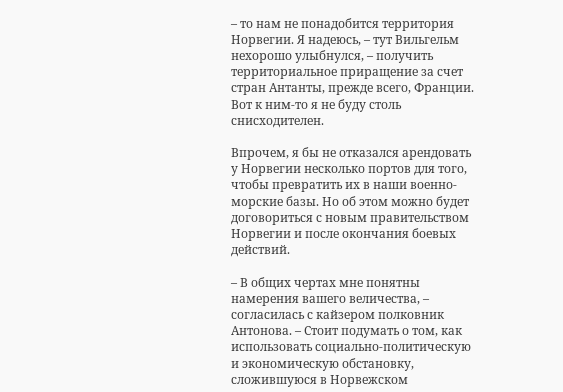– то нам не понадобится территория Норвегии. Я надеюсь, – тут Вильгельм нехорошо улыбнулся, – получить территориальное приращение за счет стран Антанты, прежде всего, Франции. Вот к ним-то я не буду столь снисходителен.

Впрочем, я бы не отказался арендовать у Норвегии несколько портов для того, чтобы превратить их в наши военно-морские базы. Но об этом можно будет договориться с новым правительством Норвегии и после окончания боевых действий.

– В общих чертах мне понятны намерения вашего величества, – согласилась с кайзером полковник Антонова. – Стоит подумать о том, как использовать социально-политическую и экономическую обстановку, сложившуюся в Норвежском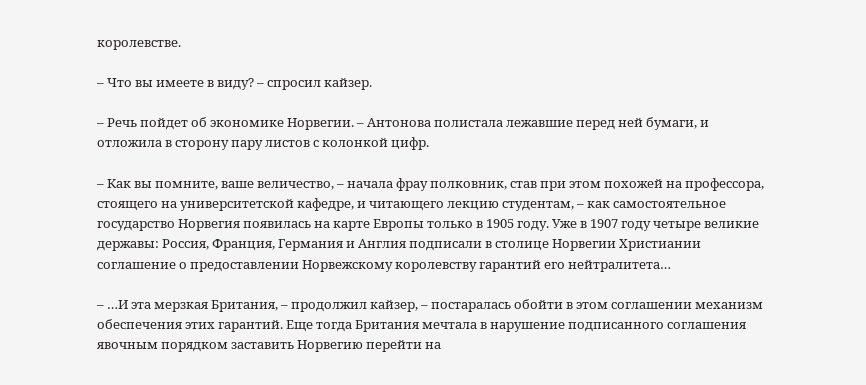королевстве.

– Что вы имеете в виду? – спросил кайзер.

– Речь пойдет об экономике Норвегии. – Антонова полистала лежавшие перед ней бумаги, и отложила в сторону пару листов с колонкой цифр.

– Как вы помните, ваше величество, – начала фрау полковник, став при этом похожей на профессора, стоящего на университетской кафедре, и читающего лекцию студентам, – как самостоятельное государство Норвегия появилась на карте Европы только в 1905 году. Уже в 1907 году четыре великие державы: Россия, Франция, Германия и Англия подписали в столице Норвегии Христиании соглашение о предоставлении Норвежскому королевству гарантий его нейтралитета…

– …И эта мерзкая Британия, – продолжил кайзер, – постаралась обойти в этом соглашении механизм обеспечения этих гарантий. Еще тогда Британия мечтала в нарушение подписанного соглашения явочным порядком заставить Норвегию перейти на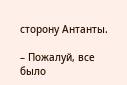сторону Антанты.

– Пожалуй, все было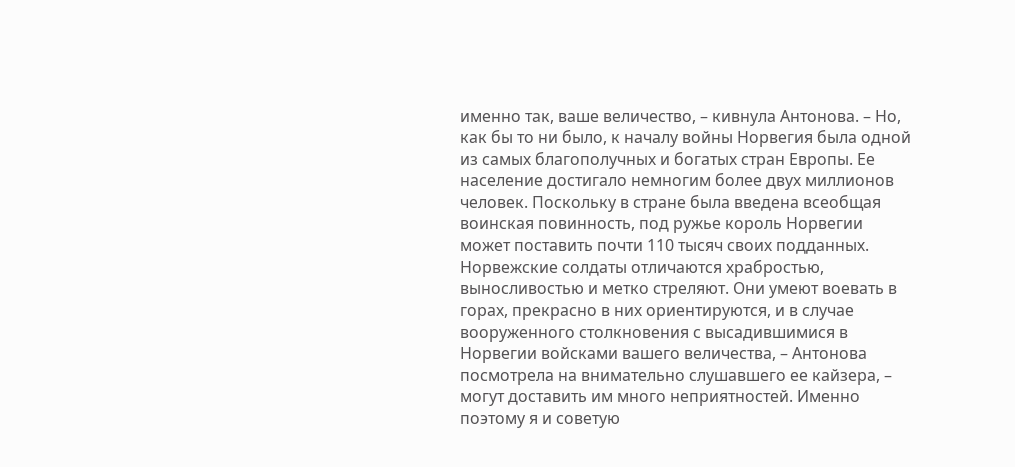именно так, ваше величество, – кивнула Антонова. – Но, как бы то ни было, к началу войны Норвегия была одной из самых благополучных и богатых стран Европы. Ее население достигало немногим более двух миллионов человек. Поскольку в стране была введена всеобщая воинская повинность, под ружье король Норвегии может поставить почти 110 тысяч своих подданных. Норвежские солдаты отличаются храбростью, выносливостью и метко стреляют. Они умеют воевать в горах, прекрасно в них ориентируются, и в случае вооруженного столкновения с высадившимися в Норвегии войсками вашего величества, – Антонова посмотрела на внимательно слушавшего ее кайзера, – могут доставить им много неприятностей. Именно поэтому я и советую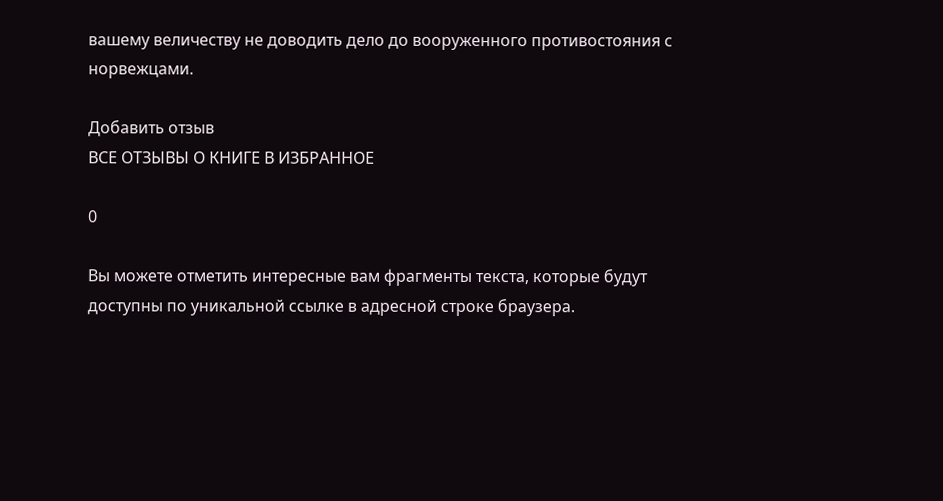вашему величеству не доводить дело до вооруженного противостояния с норвежцами.

Добавить отзыв
ВСЕ ОТЗЫВЫ О КНИГЕ В ИЗБРАННОЕ

0

Вы можете отметить интересные вам фрагменты текста, которые будут доступны по уникальной ссылке в адресной строке браузера.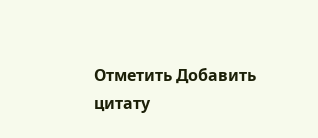Отметить Добавить цитату